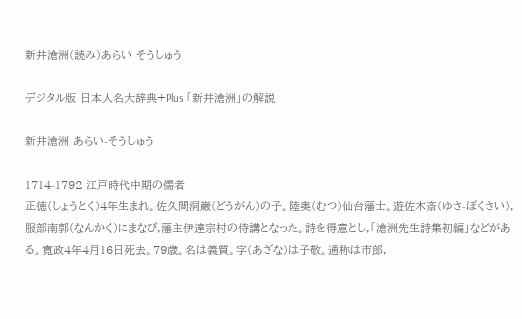新井滄洲(読み)あらい そうしゅう

デジタル版 日本人名大辞典+Plus 「新井滄洲」の解説

新井滄洲 あらい-そうしゅう

1714-1792 江戸時代中期の儒者
正徳(しょうとく)4年生まれ。佐久間洞巌(どうがん)の子。陸奥(むつ)仙台藩士。遊佐木斎(ゆさ-ぼくさい),服部南郭(なんかく)にまなび,藩主伊達宗村の侍講となった。詩を得意とし,「滄洲先生詩集初編」などがある。寛政4年4月16日死去。79歳。名は義質。字(あざな)は子敬。通称は市郎,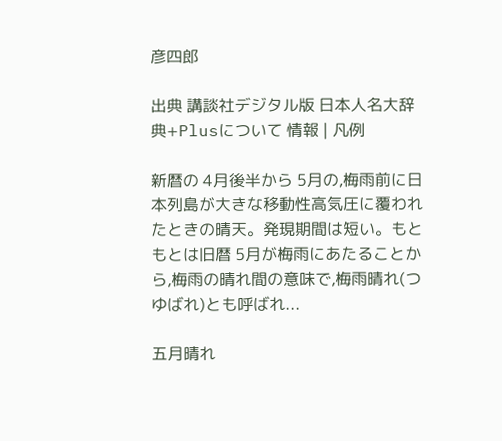彦四郎

出典 講談社デジタル版 日本人名大辞典+Plusについて 情報 | 凡例

新暦の 4月後半から 5月の,梅雨前に日本列島が大きな移動性高気圧に覆われたときの晴天。発現期間は短い。もともとは旧暦 5月が梅雨にあたることから,梅雨の晴れ間の意味で,梅雨晴れ(つゆばれ)とも呼ばれ...

五月晴れ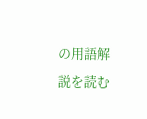の用語解説を読む